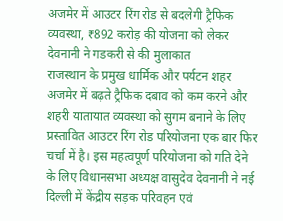अजमेर में आउटर रिंग रोड से बदलेगी ट्रैफिक व्यवस्था, ₹892 करोड़ की योजना को लेकर देवनानी ने गडकरी से की मुलाकात
राजस्थान के प्रमुख धार्मिक और पर्यटन शहर अजमेर में बढ़ते ट्रैफिक दबाव को कम करने और शहरी यातायात व्यवस्था को सुगम बनाने के लिए प्रस्तावित आउटर रिंग रोड परियोजना एक बार फिर चर्चा में है। इस महत्वपूर्ण परियोजना को गति देने के लिए विधानसभा अध्यक्ष वासुदेव देवनानी ने नई दिल्ली में केंद्रीय सड़क परिवहन एवं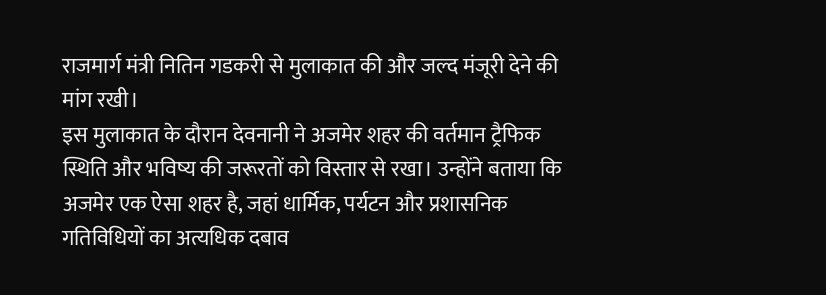राजमार्ग मंत्री नितिन गडकरी से मुलाकात की और जल्द मंजूरी देने की मांग रखी।
इस मुलाकात के दौरान देवनानी ने अजमेर शहर की वर्तमान ट्रैफिक स्थिति और भविष्य की जरूरतों को विस्तार से रखा। उन्होंने बताया कि अजमेर एक ऐसा शहर है, जहां धार्मिक, पर्यटन और प्रशासनिक गतिविधियों का अत्यधिक दबाव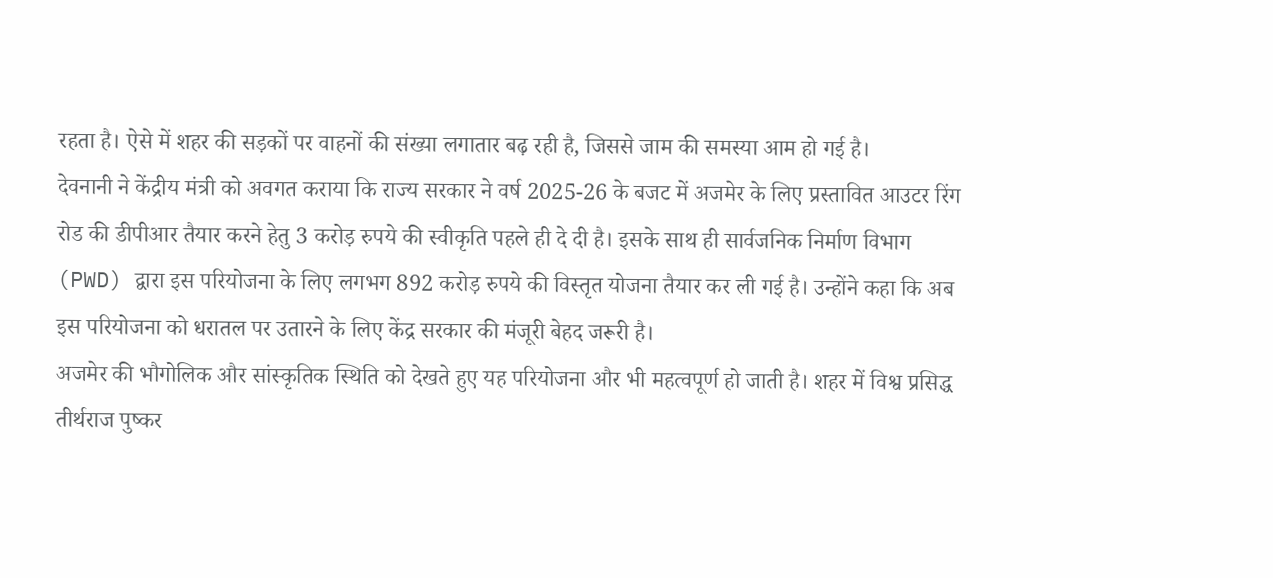रहता है। ऐसे में शहर की सड़कों पर वाहनों की संख्या लगातार बढ़ रही है, जिससे जाम की समस्या आम हो गई है।
देवनानी ने केंद्रीय मंत्री को अवगत कराया कि राज्य सरकार ने वर्ष 2025-26 के बजट में अजमेर के लिए प्रस्तावित आउटर रिंग रोड की डीपीआर तैयार करने हेतु 3 करोड़ रुपये की स्वीकृति पहले ही दे दी है। इसके साथ ही सार्वजनिक निर्माण विभाग (PWD) द्वारा इस परियोजना के लिए लगभग 892 करोड़ रुपये की विस्तृत योजना तैयार कर ली गई है। उन्होंने कहा कि अब इस परियोजना को धरातल पर उतारने के लिए केंद्र सरकार की मंजूरी बेहद जरूरी है।
अजमेर की भौगोलिक और सांस्कृतिक स्थिति को देखते हुए यह परियोजना और भी महत्वपूर्ण हो जाती है। शहर में विश्व प्रसिद्ध तीर्थराज पुष्कर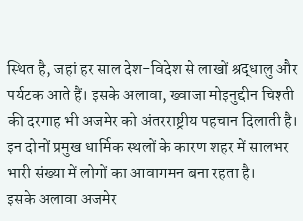स्थित है, जहां हर साल देश-विदेश से लाखों श्रद्धालु और पर्यटक आते हैं। इसके अलावा, ख्वाजा मोइनुद्दीन चिश्ती की दरगाह भी अजमेर को अंतरराष्ट्रीय पहचान दिलाती है। इन दोनों प्रमुख धार्मिक स्थलों के कारण शहर में सालभर भारी संख्या में लोगों का आवागमन बना रहता है।
इसके अलावा अजमेर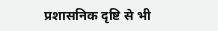प्रशासनिक दृष्टि से भी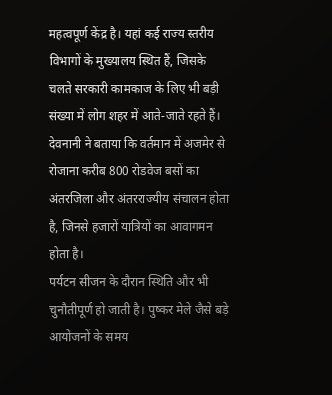महत्वपूर्ण केंद्र है। यहां कई राज्य स्तरीय विभागों के मुख्यालय स्थित हैं, जिसके चलते सरकारी कामकाज के लिए भी बड़ी संख्या में लोग शहर में आते-जाते रहते हैं। देवनानी ने बताया कि वर्तमान में अजमेर से रोजाना करीब 800 रोडवेज बसों का अंतरजिला और अंतरराज्यीय संचालन होता है, जिनसे हजारों यात्रियों का आवागमन होता है।
पर्यटन सीजन के दौरान स्थिति और भी चुनौतीपूर्ण हो जाती है। पुष्कर मेले जैसे बड़े आयोजनों के समय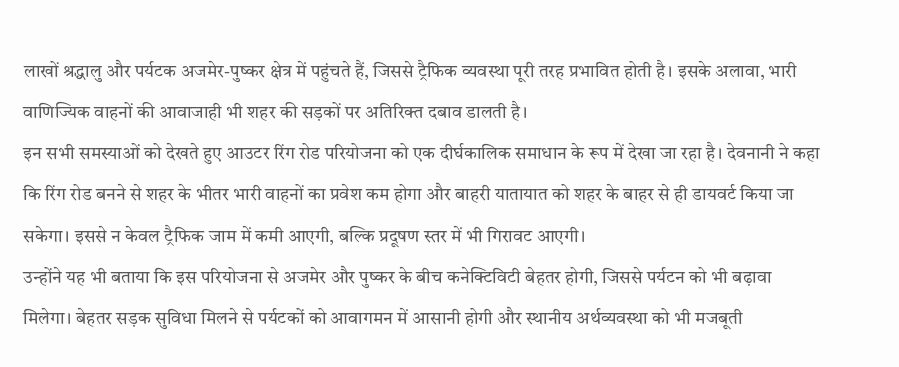लाखों श्रद्धालु और पर्यटक अजमेर-पुष्कर क्षेत्र में पहुंचते हैं, जिससे ट्रैफिक व्यवस्था पूरी तरह प्रभावित होती है। इसके अलावा, भारी वाणिज्यिक वाहनों की आवाजाही भी शहर की सड़कों पर अतिरिक्त दबाव डालती है।
इन सभी समस्याओं को देखते हुए आउटर रिंग रोड परियोजना को एक दीर्घकालिक समाधान के रूप में देखा जा रहा है। देवनानी ने कहा कि रिंग रोड बनने से शहर के भीतर भारी वाहनों का प्रवेश कम होगा और बाहरी यातायात को शहर के बाहर से ही डायवर्ट किया जा सकेगा। इससे न केवल ट्रैफिक जाम में कमी आएगी, बल्कि प्रदूषण स्तर में भी गिरावट आएगी।
उन्होंने यह भी बताया कि इस परियोजना से अजमेर और पुष्कर के बीच कनेक्टिविटी बेहतर होगी, जिससे पर्यटन को भी बढ़ावा मिलेगा। बेहतर सड़क सुविधा मिलने से पर्यटकों को आवागमन में आसानी होगी और स्थानीय अर्थव्यवस्था को भी मजबूती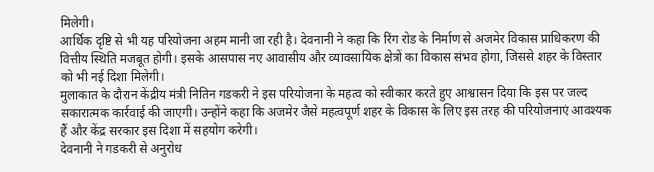मिलेगी।
आर्थिक दृष्टि से भी यह परियोजना अहम मानी जा रही है। देवनानी ने कहा कि रिंग रोड के निर्माण से अजमेर विकास प्राधिकरण की वित्तीय स्थिति मजबूत होगी। इसके आसपास नए आवासीय और व्यावसायिक क्षेत्रों का विकास संभव होगा, जिससे शहर के विस्तार को भी नई दिशा मिलेगी।
मुलाकात के दौरान केंद्रीय मंत्री नितिन गडकरी ने इस परियोजना के महत्व को स्वीकार करते हुए आश्वासन दिया कि इस पर जल्द सकारात्मक कार्रवाई की जाएगी। उन्होंने कहा कि अजमेर जैसे महत्वपूर्ण शहर के विकास के लिए इस तरह की परियोजनाएं आवश्यक हैं और केंद्र सरकार इस दिशा में सहयोग करेगी।
देवनानी ने गडकरी से अनुरोध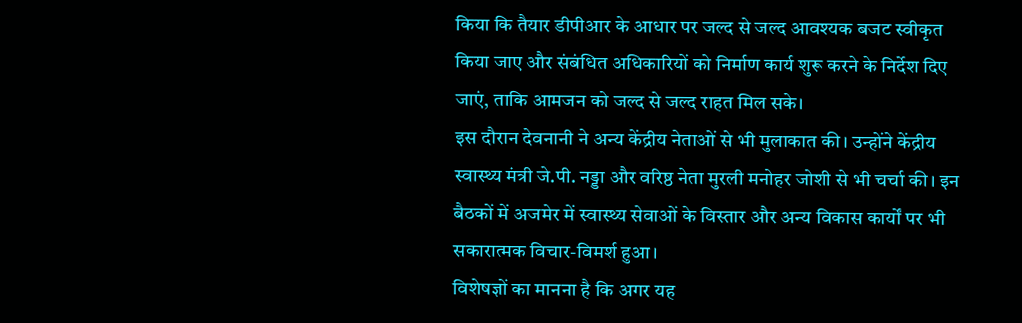किया कि तैयार डीपीआर के आधार पर जल्द से जल्द आवश्यक बजट स्वीकृत किया जाए और संबंधित अधिकारियों को निर्माण कार्य शुरू करने के निर्देश दिए जाएं, ताकि आमजन को जल्द से जल्द राहत मिल सके।
इस दौरान देवनानी ने अन्य केंद्रीय नेताओं से भी मुलाकात की। उन्होंने केंद्रीय स्वास्थ्य मंत्री जे.पी. नड्डा और वरिष्ठ नेता मुरली मनोहर जोशी से भी चर्चा की। इन बैठकों में अजमेर में स्वास्थ्य सेवाओं के विस्तार और अन्य विकास कार्यों पर भी सकारात्मक विचार-विमर्श हुआ।
विशेषज्ञों का मानना है कि अगर यह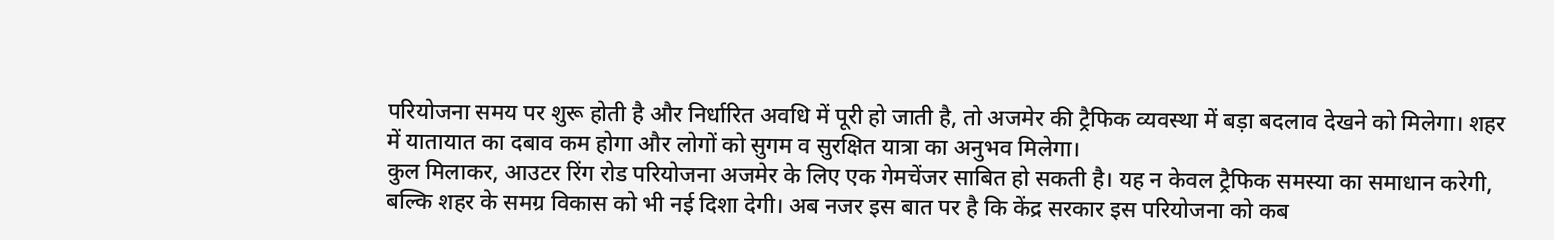परियोजना समय पर शुरू होती है और निर्धारित अवधि में पूरी हो जाती है, तो अजमेर की ट्रैफिक व्यवस्था में बड़ा बदलाव देखने को मिलेगा। शहर में यातायात का दबाव कम होगा और लोगों को सुगम व सुरक्षित यात्रा का अनुभव मिलेगा।
कुल मिलाकर, आउटर रिंग रोड परियोजना अजमेर के लिए एक गेमचेंजर साबित हो सकती है। यह न केवल ट्रैफिक समस्या का समाधान करेगी, बल्कि शहर के समग्र विकास को भी नई दिशा देगी। अब नजर इस बात पर है कि केंद्र सरकार इस परियोजना को कब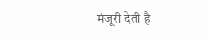मंजूरी देती है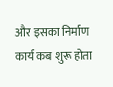और इसका निर्माण कार्य कब शुरू होता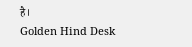है।
Golden Hind Desk